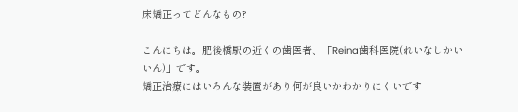床矯正ってどんなもの?

こんにちは。肥後橋駅の近くの歯医者、「Reina歯科医院(れいなしかいいん)」です。
矯正治療にはいろんな装置があり何が良いかわかりにくいです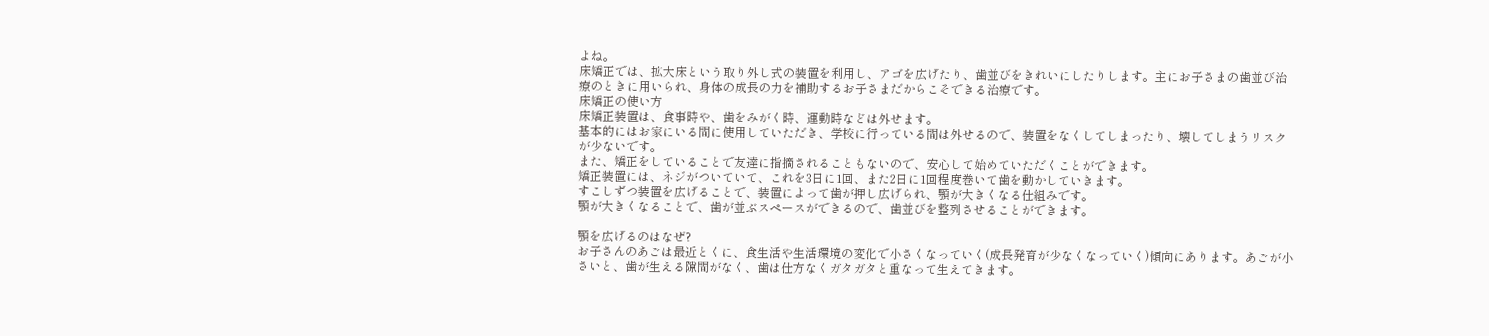よね。
床矯正では、拡大床という取り外し式の装置を利用し、アゴを広げたり、歯並びをきれいにしたりします。主にお子さまの歯並び治療のときに用いられ、身体の成長の力を補助するお子さまだからこそできる治療です。
床矯正の使い方
床矯正装置は、食事時や、歯をみがく時、運動時などは外せます。
基本的にはお家にいる間に使用していただき、学校に行っている間は外せるので、装置をなくしてしまったり、壊してしまうリスクが少ないです。
また、矯正をしていることで友達に指摘されることもないので、安心して始めていただくことができます。
矯正装置には、ネジがついていて、これを3日に1回、また2日に1回程度巻いて歯を動かしていきます。
すこしずつ装置を広げることで、装置によって歯が押し広げられ、顎が大きくなる仕組みです。
顎が大きくなることで、歯が並ぶスペースができるので、歯並びを整列させることができます。

顎を広げるのはなぜ?
お子さんのあごは最近とくに、食生活や生活環境の変化で小さくなっていく(成長発育が少なくなっていく)傾向にあります。あごが小さいと、歯が生える隙間がなく、歯は仕方なくガタガタと重なって生えてきます。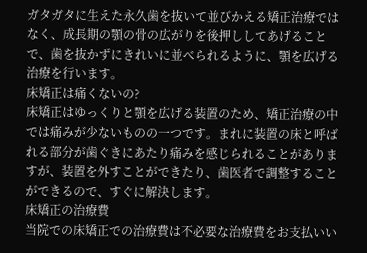ガタガタに生えた永久歯を抜いて並びかえる矯正治療ではなく、成長期の顎の骨の広がりを後押ししてあげることで、歯を抜かずにきれいに並べられるように、顎を広げる治療を行います。
床矯正は痛くないの?
床矯正はゆっくりと顎を広げる装置のため、矯正治療の中では痛みが少ないものの一つです。まれに装置の床と呼ばれる部分が歯ぐきにあたり痛みを感じられることがありますが、装置を外すことができたり、歯医者で調整することができるので、すぐに解決します。
床矯正の治療費
当院での床矯正での治療費は不必要な治療費をお支払いい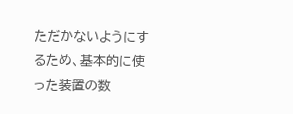ただかないようにするため、基本的に使った装置の数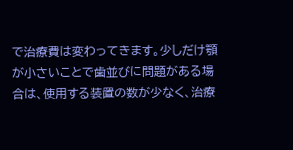で治療費は変わってきます。少しだけ顎が小さいことで歯並びに問題がある場合は、使用する装置の数が少なく、治療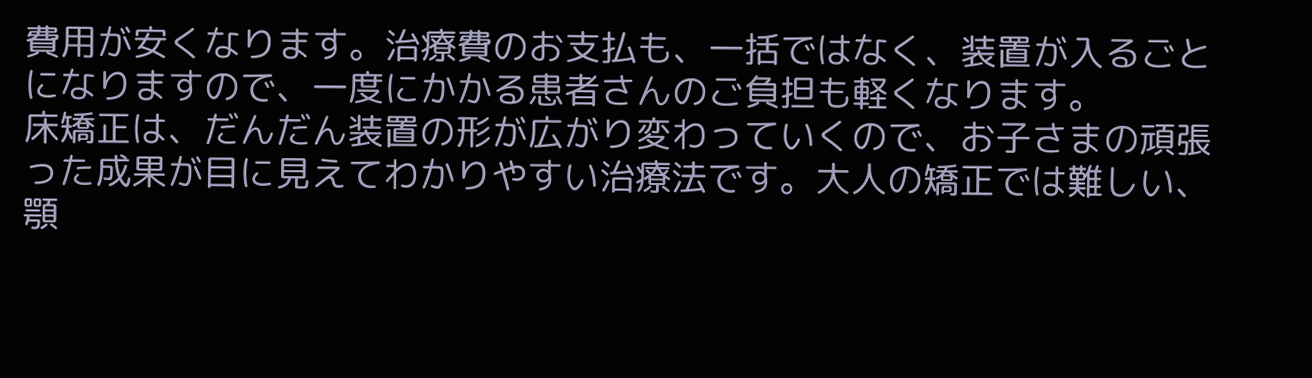費用が安くなります。治療費のお支払も、一括ではなく、装置が入るごとになりますので、一度にかかる患者さんのご負担も軽くなります。
床矯正は、だんだん装置の形が広がり変わっていくので、お子さまの頑張った成果が目に見えてわかりやすい治療法です。大人の矯正では難しい、顎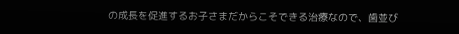の成長を促進するお子さまだからこそできる治療なので、歯並び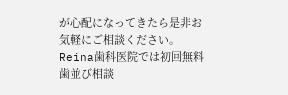が心配になってきたら是非お気軽にご相談ください。
Reina歯科医院では初回無料歯並び相談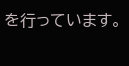を行っています。